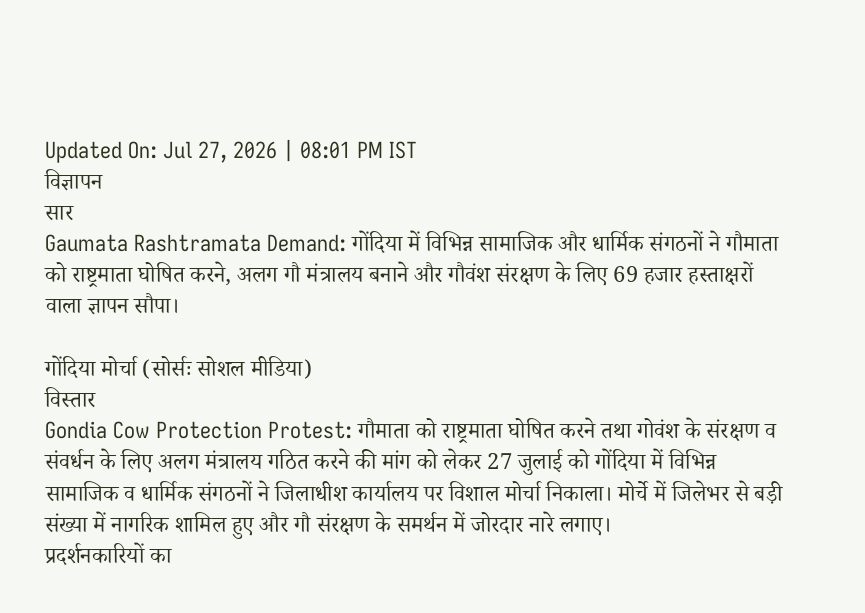Updated On: Jul 27, 2026 | 08:01 PM IST
विज्ञापन
सार
Gaumata Rashtramata Demand: गोंदिया में विभिन्न सामाजिक और धार्मिक संगठनों ने गौमाता को राष्ट्रमाता घोषित करने, अलग गौ मंत्रालय बनाने और गौवंश संरक्षण के लिए 69 हजार हस्ताक्षरों वाला ज्ञापन सौपा।

गोंदिया मोर्चा (सोर्सः सोशल मीडिया)
विस्तार
Gondia Cow Protection Protest: गौमाता को राष्ट्रमाता घोषित करने तथा गोवंश के संरक्षण व संवर्धन के लिए अलग मंत्रालय गठित करने की मांग को लेकर 27 जुलाई को गोंदिया में विभिन्न सामाजिक व धार्मिक संगठनों ने जिलाधीश कार्यालय पर विशाल मोर्चा निकाला। मोर्चे में जिलेभर से बड़ी संख्या में नागरिक शामिल हुए और गौ संरक्षण के समर्थन में जोरदार नारे लगाए।
प्रदर्शनकारियों का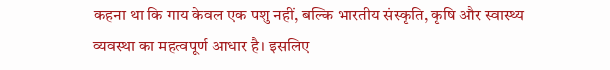कहना था कि गाय केवल एक पशु नहीं, बल्कि भारतीय संस्कृति, कृषि और स्वास्थ्य व्यवस्था का महत्वपूर्ण आधार है। इसलिए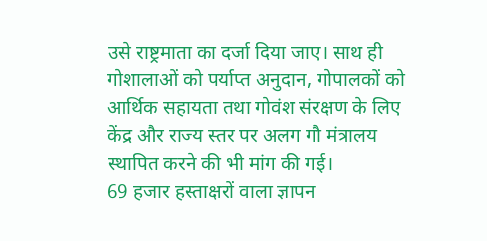उसे राष्ट्रमाता का दर्जा दिया जाए। साथ ही गोशालाओं को पर्याप्त अनुदान, गोपालकों को आर्थिक सहायता तथा गोवंश संरक्षण के लिए केंद्र और राज्य स्तर पर अलग गौ मंत्रालय स्थापित करने की भी मांग की गई।
69 हजार हस्ताक्षरों वाला ज्ञापन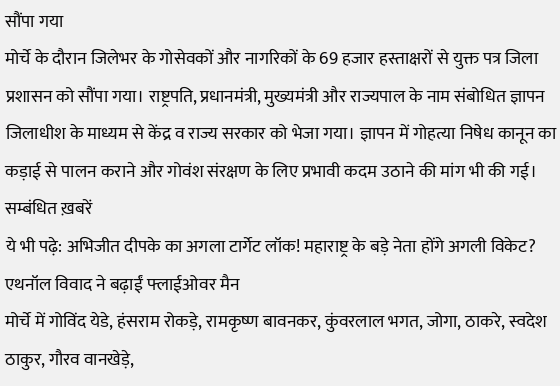सौंपा गया
मोर्चे के दौरान जिलेभर के गोसेवकों और नागरिकों के 69 हजार हस्ताक्षरों से युक्त पत्र जिला प्रशासन को सौंपा गया। राष्ट्रपति, प्रधानमंत्री, मुख्यमंत्री और राज्यपाल के नाम संबोधित ज्ञापन जिलाधीश के माध्यम से केंद्र व राज्य सरकार को भेजा गया। ज्ञापन में गोहत्या निषेध कानून का कड़ाई से पालन कराने और गोवंश संरक्षण के लिए प्रभावी कदम उठाने की मांग भी की गई।
सम्बंधित ख़बरें
ये भी पढ़े: अभिजीत दीपके का अगला टार्गेट लॉक! महाराष्ट्र के बड़े नेता होंगे अगली विकेट? एथनॉल विवाद ने बढ़ाईं फ्लाईओवर मैन
मोर्चे में गोविंद येडे, हंसराम रोकड़े, रामकृष्ण बावनकर, कुंवरलाल भगत, जोगा, ठाकरे, स्वदेश ठाकुर, गौरव वानखेड़े,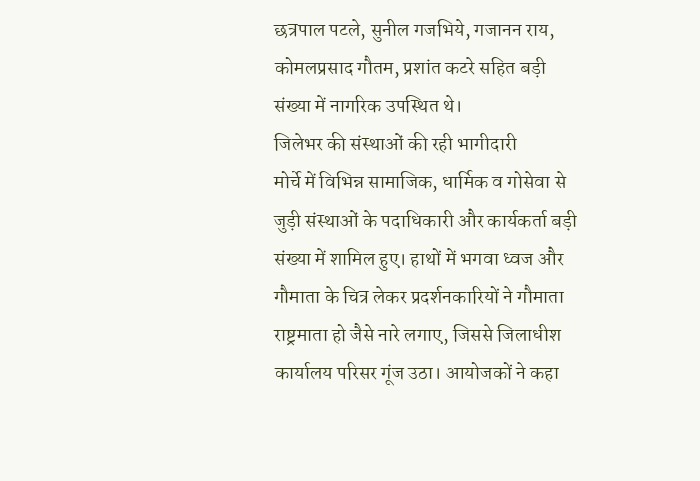छत्रपाल पटले, सुनील गजभिये, गजानन राय, कोमलप्रसाद गौतम, प्रशांत कटरे सहित बड़ी संख्या में नागरिक उपस्थित थे।
जिलेभर की संस्थाओं की रही भागीदारी
मोर्चे में विभिन्न सामाजिक, धार्मिक व गोसेवा से जुड़ी संस्थाओं के पदाधिकारी और कार्यकर्ता बड़ी संख्या में शामिल हुए। हाथों में भगवा ध्वज और गौमाता के चित्र लेकर प्रदर्शनकारियों ने गौमाता राष्ट्रमाता हो जैसे नारे लगाए, जिससे जिलाधीश कार्यालय परिसर गूंज उठा। आयोजकों ने कहा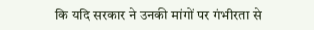कि यदि सरकार ने उनकी मांगों पर गंभीरता से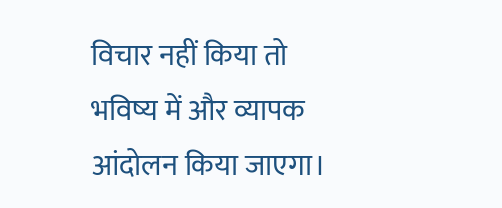विचार नहीं किया तो भविष्य में और व्यापक आंदोलन किया जाएगा।